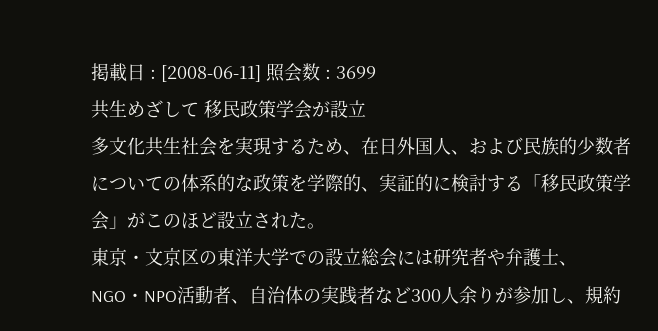掲載日 : [2008-06-11] 照会数 : 3699
共生めざして 移民政策学会が設立
多文化共生社会を実現するため、在日外国人、および民族的少数者についての体系的な政策を学際的、実証的に検討する「移民政策学会」がこのほど設立された。
東京・文京区の東洋大学での設立総会には研究者や弁護士、NGO・NPO活動者、自治体の実践者など300人余りが参加し、規約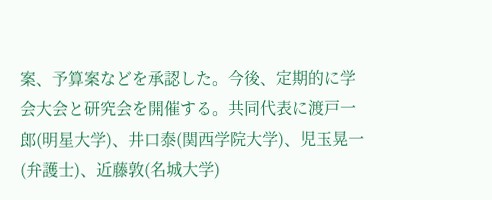案、予算案などを承認した。今後、定期的に学会大会と研究会を開催する。共同代表に渡戸一郎(明星大学)、井口泰(関西学院大学)、児玉晃一(弁護士)、近藤敦(名城大学)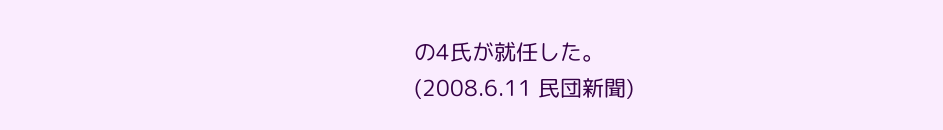の4氏が就任した。
(2008.6.11 民団新聞)